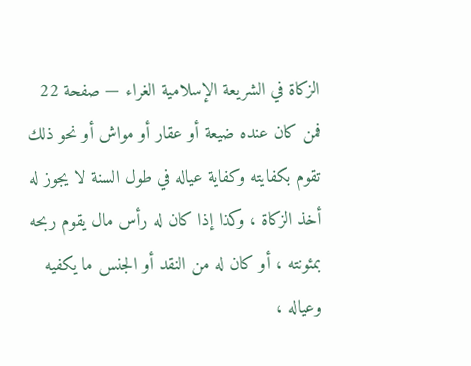الزكاة في الشريعة الإسلامية الغراء — صفحة 22
فمن كان عنده ضيعة أو عقار أو مواش أو نحو ذلك تقوم بكفايته وكفاية عياله في طول السنة لا يجوز له أخذ الزكاة ، وكذا إذا كان له رأس مال يقوم ربحه بمئونته ، أو كان له من النقد أو الجنس ما يكفيه وعياله ،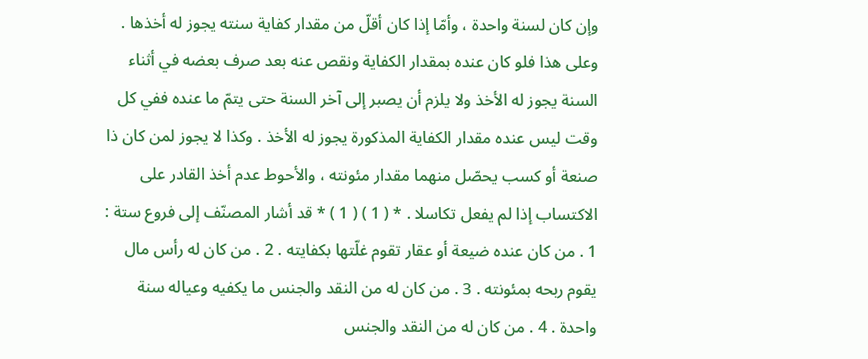وإن كان لسنة واحدة ، وأمّا إذا كان أقلّ من مقدار كفاية سنته يجوز له أخذها . وعلى هذا فلو كان عنده بمقدار الكفاية ونقص عنه بعد صرف بعضه في أثناء السنة يجوز له الأخذ ولا يلزم أن يصبر إلى آخر السنة حتى يتمّ ما عنده ففي كل وقت ليس عنده مقدار الكفاية المذكورة يجوز له الأخذ . وكذا لا يجوز لمن كان ذا صنعة أو كسب يحصّل منهما مقدار مئونته ، والأحوط عدم أخذ القادر على الاكتساب إذا لم يفعل تكاسلا . * ( 1 ) ( 1 ) * قد أشار المصنّف إلى فروع ستة : 1 . من كان عنده ضيعة أو عقار تقوم غلّتها بكفايته . 2 . من كان له رأس مال يقوم ربحه بمئونته . 3 . من كان له من النقد والجنس ما يكفيه وعياله سنة واحدة . 4 . من كان له من النقد والجنس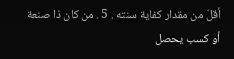أقلّ من مقدار كفاية سنته . 5 . من كان ذا صنعة أو كسب يحصل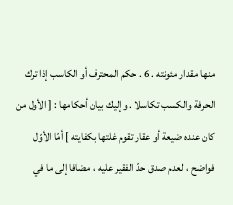منها مقدار مئونته . 6 . حكم المحترف أو الكاسب إذا ترك الحرفة والكسب تكاسلا . وإليك بيان أحكامها : [ الأول من كان عنده ضيعة أو عقار تقوم غلتها بكفايته ] أمّا الأوّل فواضح ، لعدم صدق حدّ الفقير عليه ، مضافا إلى ما في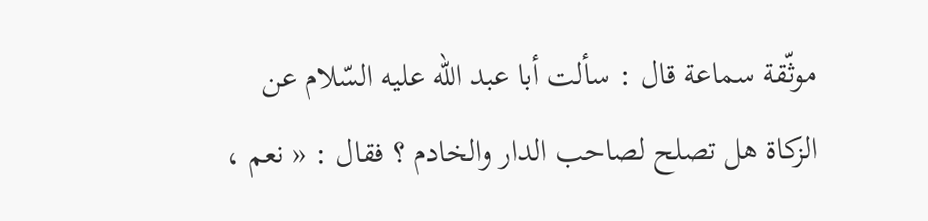موثّقة سماعة قال : سألت أبا عبد اللّه عليه السّلام عن الزكاة هل تصلح لصاحب الدار والخادم ؟ فقال : « نعم ،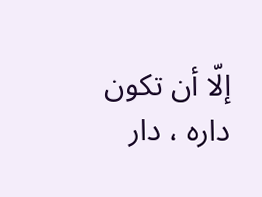إلّا أن تكون داره ، دار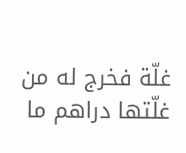غلّة فخرج له من غلّتها دراهم ما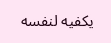يكفيه لنفسه